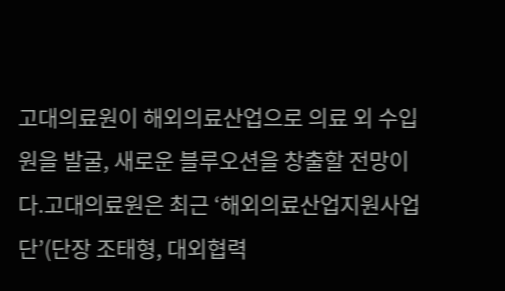고대의료원이 해외의료산업으로 의료 외 수입원을 발굴, 새로운 블루오션을 창출할 전망이다.고대의료원은 최근 ‘해외의료산업지원사업단’(단장 조태형, 대외협력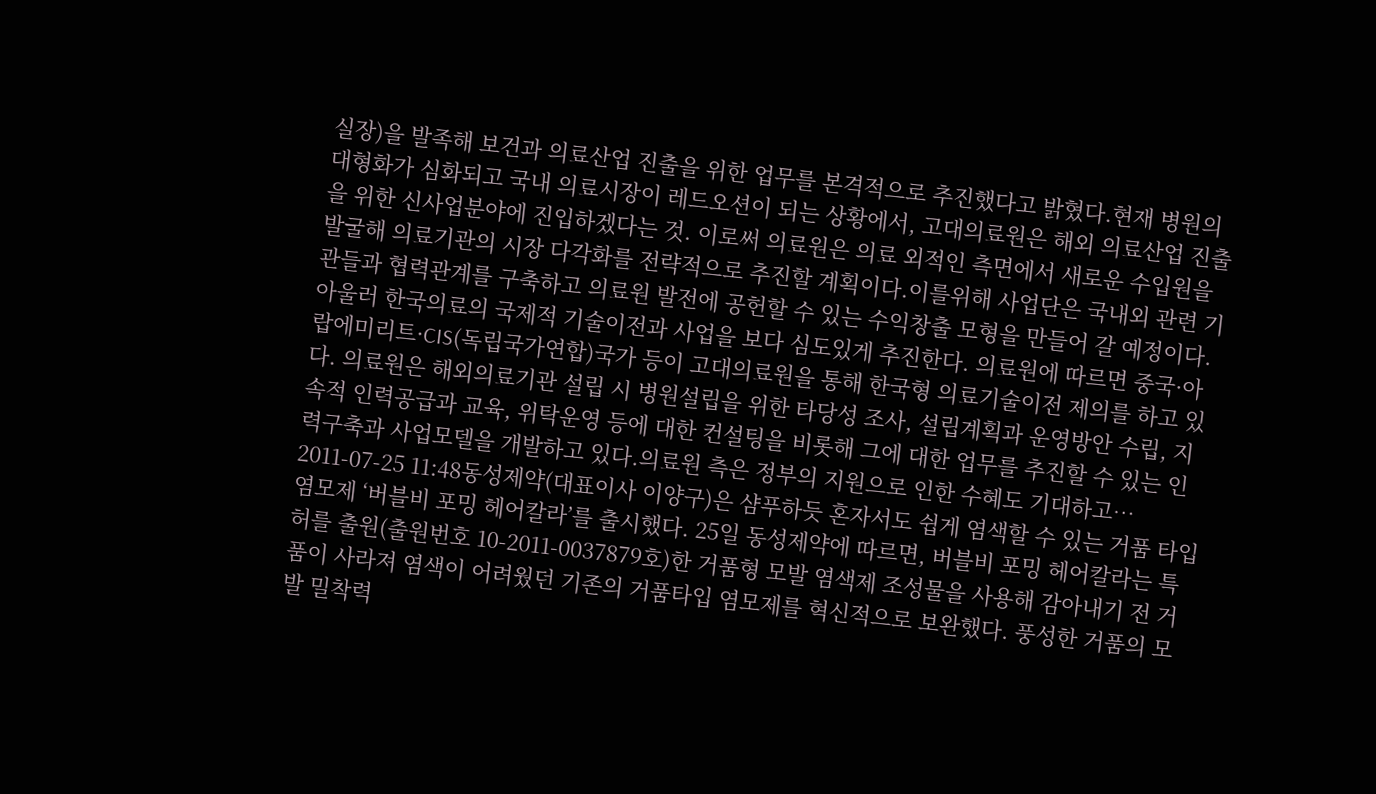실장)을 발족해 보건과 의료산업 진출을 위한 업무를 본격적으로 추진했다고 밝혔다.현재 병원의 대형화가 심화되고 국내 의료시장이 레드오션이 되는 상황에서, 고대의료원은 해외 의료산업 진출을 위한 신사업분야에 진입하겠다는 것. 이로써 의료원은 의료 외적인 측면에서 새로운 수입원을 발굴해 의료기관의 시장 다각화를 전략적으로 추진할 계획이다.이를위해 사업단은 국내외 관련 기관들과 협력관계를 구축하고 의료원 발전에 공헌할 수 있는 수익창출 모형을 만들어 갈 예정이다. 아울러 한국의료의 국제적 기술이전과 사업을 보다 심도있게 추진한다. 의료원에 따르면 중국·아랍에미리트·CIS(독립국가연합)국가 등이 고대의료원을 통해 한국형 의료기술이전 제의를 하고 있다. 의료원은 해외의료기관 설립 시 병원설립을 위한 타당성 조사, 설립계획과 운영방안 수립, 지속적 인력공급과 교육, 위탁운영 등에 대한 컨설팅을 비롯해 그에 대한 업무를 추진할 수 있는 인력구축과 사업모델을 개발하고 있다.의료원 측은 정부의 지원으로 인한 수혜도 기대하고…
2011-07-25 11:48동성제약(대표이사 이양구)은 샴푸하듯 혼자서도 쉽게 염색할 수 있는 거품 타입 염모제 ‘버블비 포밍 헤어칼라’를 출시했다. 25일 동성제약에 따르면, 버블비 포밍 헤어칼라는 특허를 출원(출원번호 10-2011-0037879호)한 거품형 모발 염색제 조성물을 사용해 감아내기 전 거품이 사라져 염색이 어려웠던 기존의 거품타입 염모제를 혁신적으로 보완했다. 풍성한 거품의 모발 밀착력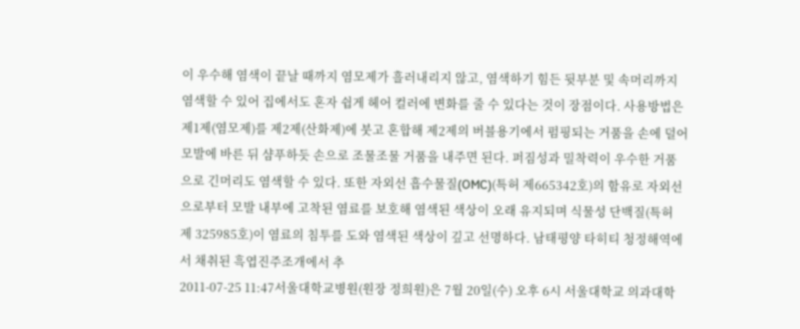이 우수해 염색이 끝날 때까지 염모제가 흘러내리지 않고, 염색하기 힘든 뒷부분 및 속머리까지 염색할 수 있어 집에서도 혼자 쉽게 헤어 컬러에 변화를 줄 수 있다는 것이 장점이다. 사용방법은 제1제(염모제)를 제2제(산화제)에 붓고 혼합해 제2제의 버블용기에서 펌핑되는 거품을 손에 덜어 모발에 바른 뒤 샴푸하듯 손으로 조물조물 거품을 내주면 된다. 퍼짐성과 밀착력이 우수한 거품으로 긴머리도 염색할 수 있다. 또한 자외선 흡수물질(OMC)(특허 제665342호)의 함유로 자외선으로부터 모발 내부에 고착된 염료를 보호해 염색된 색상이 오래 유지되며 식물성 단백질(특허 제 325985호)이 염료의 침투를 도와 염색된 색상이 깊고 선명하다. 남태평양 타히티 청정해역에서 채취된 흑엽진주조개에서 추
2011-07-25 11:47서울대학교병원(원장 정희원)은 7월 20일(수) 오후 6시 서울대학교 의과대학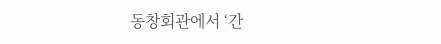동창회관에서 ‘간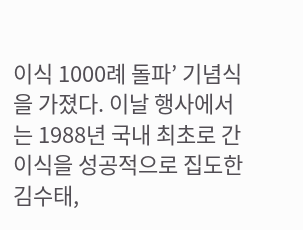이식 1000례 돌파’ 기념식을 가졌다. 이날 행사에서는 1988년 국내 최초로 간이식을 성공적으로 집도한 김수태,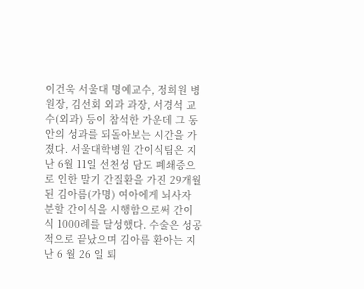이건욱 서울대 명예교수, 정희원 병원장, 김선회 외과 과장, 서경석 교수(외과) 등이 참석한 가운데 그 동안의 성과를 되돌아보는 시간을 가졌다. 서울대학병원 간이식팀은 지난 6월 11일 선천성 담도 폐쇄증으로 인한 말기 간질환을 가진 29개월된 김아름(가명) 여아에게 뇌사자 분할 간이식을 시행함으로써 간이식 1000례를 달성했다. 수술은 성공적으로 끝났으며 김아름 환아는 지난 6 월 26 일 퇴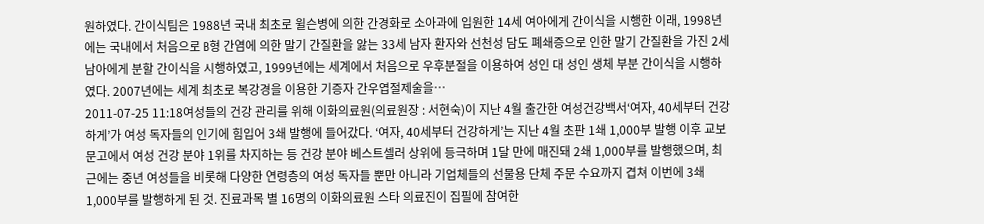원하였다. 간이식팀은 1988년 국내 최초로 윌슨병에 의한 간경화로 소아과에 입원한 14세 여아에게 간이식을 시행한 이래, 1998년에는 국내에서 처음으로 B형 간염에 의한 말기 간질환을 앓는 33세 남자 환자와 선천성 담도 폐쇄증으로 인한 말기 간질환을 가진 2세 남아에게 분할 간이식을 시행하였고, 1999년에는 세계에서 처음으로 우후분절을 이용하여 성인 대 성인 생체 부분 간이식을 시행하였다. 2007년에는 세계 최초로 복강경을 이용한 기증자 간우엽절제술을…
2011-07-25 11:18여성들의 건강 관리를 위해 이화의료원(의료원장 : 서현숙)이 지난 4월 출간한 여성건강백서‘여자, 40세부터 건강하게’가 여성 독자들의 인기에 힘입어 3쇄 발행에 들어갔다. ‘여자, 40세부터 건강하게’는 지난 4월 초판 1쇄 1,000부 발행 이후 교보문고에서 여성 건강 분야 1위를 차지하는 등 건강 분야 베스트셀러 상위에 등극하며 1달 만에 매진돼 2쇄 1,000부를 발행했으며, 최근에는 중년 여성들을 비롯해 다양한 연령층의 여성 독자들 뿐만 아니라 기업체들의 선물용 단체 주문 수요까지 겹쳐 이번에 3쇄 1,000부를 발행하게 된 것. 진료과목 별 16명의 이화의료원 스타 의료진이 집필에 참여한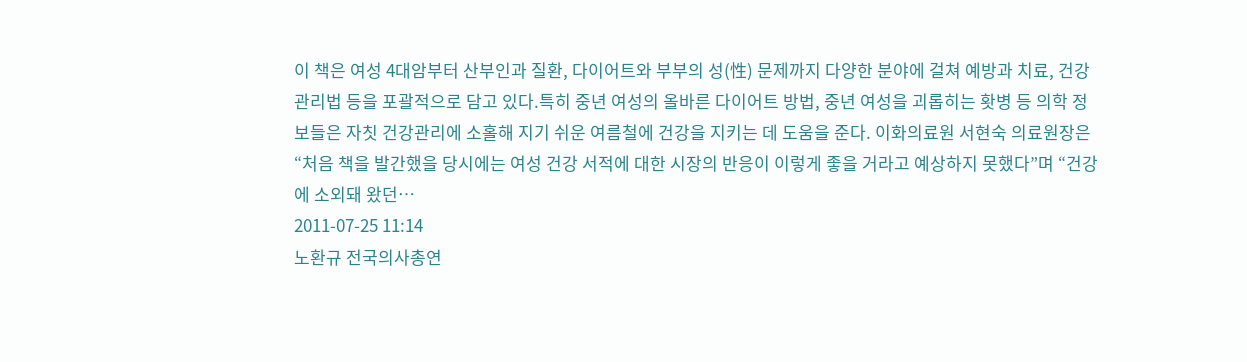이 책은 여성 4대암부터 산부인과 질환, 다이어트와 부부의 성(性) 문제까지 다양한 분야에 걸쳐 예방과 치료, 건강관리법 등을 포괄적으로 담고 있다.특히 중년 여성의 올바른 다이어트 방법, 중년 여성을 괴롭히는 홧병 등 의학 정보들은 자칫 건강관리에 소홀해 지기 쉬운 여름철에 건강을 지키는 데 도움을 준다. 이화의료원 서현숙 의료원장은 “처음 책을 발간했을 당시에는 여성 건강 서적에 대한 시장의 반응이 이렇게 좋을 거라고 예상하지 못했다”며 “건강에 소외돼 왔던…
2011-07-25 11:14
노환규 전국의사총연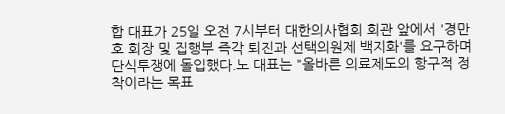합 대표가 25일 오전 7시부터 대한의사협회 회관 앞에서 '경만호 회장 및 집행부 즉각 퇴진과 선택의원제 백지화'를 요구하며 단식투쟁에 돌입했다.노 대표는 "올바른 의료제도의 항구적 정착이라는 목표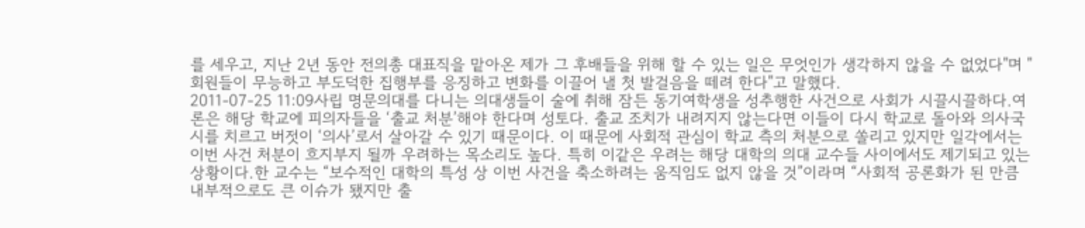를 세우고, 지난 2년 동안 전의총 대표직을 맡아온 제가 그 후배들을 위해 할 수 있는 일은 무엇인가 생각하지 않을 수 없었다"며 "회원들이 무능하고 부도덕한 집행부를 응징하고 변화를 이끌어 낼 첫 발걸음을 떼려 한다"고 말했다.
2011-07-25 11:09사립 명문의대를 다니는 의대생들이 술에 취해 잠든 동기여학생을 성추행한 사건으로 사회가 시끌시끌하다.여론은 해당 학교에 피의자들을 ‘출교 처분’해야 한다며 성토다. 출교 조치가 내려지지 않는다면 이들이 다시 학교로 돌아와 의사국시를 치르고 버젓이 ‘의사’로서 살아갈 수 있기 때문이다. 이 때문에 사회적 관심이 학교 측의 처분으로 쏠리고 있지만 일각에서는 이번 사건 처분이 흐지부지 될까 우려하는 목소리도 높다. 특히 이같은 우려는 해당 대학의 의대 교수들 사이에서도 제기되고 있는 상황이다.한 교수는 “보수적인 대학의 특성 상 이번 사건을 축소하려는 움직임도 없지 않을 것”이라며 “사회적 공론화가 된 만큼 내부적으로도 큰 이슈가 됐지만 출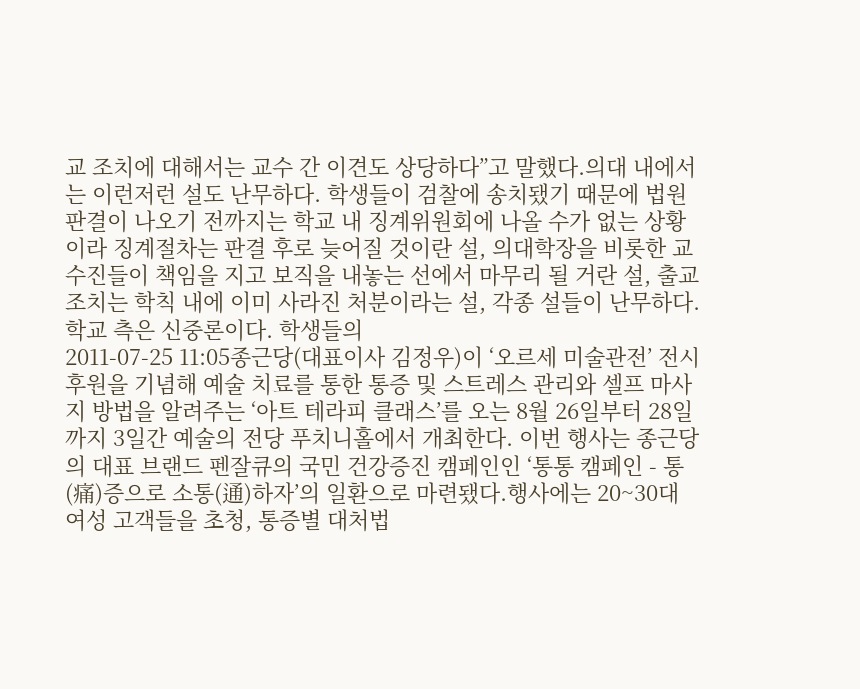교 조치에 대해서는 교수 간 이견도 상당하다”고 말했다.의대 내에서는 이런저런 설도 난무하다. 학생들이 검찰에 송치됐기 때문에 법원 판결이 나오기 전까지는 학교 내 징계위원회에 나올 수가 없는 상황이라 징계절차는 판결 후로 늦어질 것이란 설, 의대학장을 비롯한 교수진들이 책임을 지고 보직을 내놓는 선에서 마무리 될 거란 설, 출교 조치는 학칙 내에 이미 사라진 처분이라는 설, 각종 설들이 난무하다.학교 측은 신중론이다. 학생들의
2011-07-25 11:05종근당(대표이사 김정우)이 ‘오르세 미술관전’ 전시 후원을 기념해 예술 치료를 통한 통증 및 스트레스 관리와 셀프 마사지 방법을 알려주는 ‘아트 테라피 클래스’를 오는 8월 26일부터 28일까지 3일간 예술의 전당 푸치니홀에서 개최한다. 이번 행사는 종근당의 대표 브랜드 펜잘큐의 국민 건강증진 캠페인인 ‘통통 캠페인 - 통(痛)증으로 소통(通)하자’의 일환으로 마련됐다.행사에는 20~30대 여성 고객들을 초청, 통증별 대처법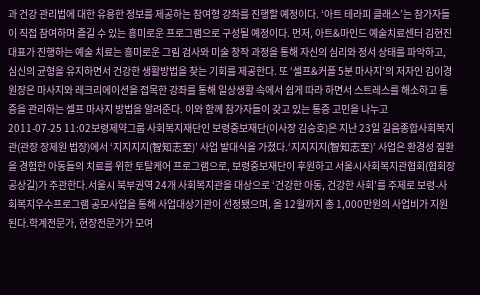과 건강 관리법에 대한 유용한 정보를 제공하는 참여형 강좌를 진행할 예정이다. ‘아트 테라피 클래스’는 참가자들이 직접 참여하며 즐길 수 있는 흥미로운 프로그램으로 구성될 예정이다. 먼저, 아트&마인드 예술치료센터 김현진 대표가 진행하는 예술 치료는 흥미로운 그림 검사와 미술 창작 과정을 통해 자신의 심리와 정서 상태를 파악하고, 심신의 균형을 유지하면서 건강한 생활방법을 찾는 기회를 제공한다. 또 ‘셀프&커플 5분 마사지’의 저자인 김이경 원장은 마사지와 레크리에이션을 접목한 강좌를 통해 일상생활 속에서 쉽게 따라 하면서 스트레스를 해소하고 통증을 관리하는 셀프 마사지 방법을 알려준다. 이와 함께 참가자들이 갖고 있는 통증 고민을 나누고
2011-07-25 11:02보령제약그룹 사회복지재단인 보령중보재단(이사장 김승호)은 지난 23일 길음종합사회복지관(관장 장제원 법장)에서 ‘지지지지(智知志至)’ 사업 발대식을 가졌다.‘지지지지(智知志至)’ 사업은 환경성 질환을 경험한 아동들의 치료를 위한 토탈케어 프로그램으로, 보령중보재단이 후원하고 서울시사회복지관협회(협회장 공상길)가 주관한다.서울시 북부권역 24개 사회복지관을 대상으로 ‘건강한 아동, 건강한 사회’를 주제로 보령-사회복지우수프로그램 공모사업을 통해 사업대상기관이 선정됐으며, 올 12월까지 총 1,000만원의 사업비가 지원된다.학계전문가, 현장전문가가 모여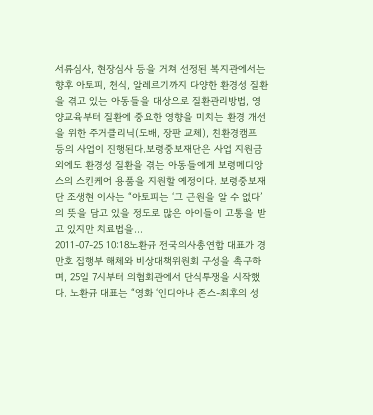서류심사, 현장심사 등을 거쳐 선정된 복지관에서는 향후 아토피, 천식, 알레르기까지 다양한 환경성 질환을 겪고 있는 아동들을 대상으로 질환관리방법, 영양교육부터 질환에 중요한 영향을 미치는 환경 개선을 위한 주거클리닉(도배, 장판 교체), 친환경캠프 등의 사업이 진행된다.보령중보재단은 사업 지원금 외에도 환경성 질환을 겪는 아동들에게 보령메디앙스의 스킨케어 용품을 지원할 예정이다. 보령중보재단 조생현 이사는 “아토피는 ‘그 근원을 알 수 없다’의 뜻을 담고 있을 정도로 많은 아이들이 고통을 받고 있지만 치료법을…
2011-07-25 10:18노환규 전국의사총연합 대표가 경만호 집행부 해체와 비상대책위원회 구성을 촉구하며, 25일 7시부터 의협회관에서 단식투쟁을 시작했다. 노환규 대표는 “영화 ‘인디아나 존스-최후의 성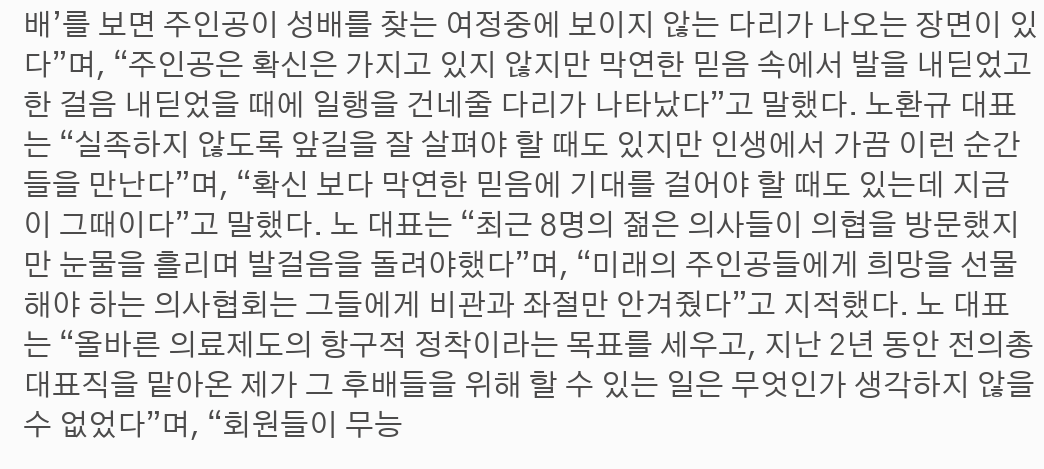배’를 보면 주인공이 성배를 찾는 여정중에 보이지 않는 다리가 나오는 장면이 있다”며, “주인공은 확신은 가지고 있지 않지만 막연한 믿음 속에서 발을 내딛었고 한 걸음 내딛었을 때에 일행을 건네줄 다리가 나타났다”고 말했다. 노환규 대표는 “실족하지 않도록 앞길을 잘 살펴야 할 때도 있지만 인생에서 가끔 이런 순간들을 만난다”며, “확신 보다 막연한 믿음에 기대를 걸어야 할 때도 있는데 지금이 그때이다”고 말했다. 노 대표는 “최근 8명의 젊은 의사들이 의협을 방문했지만 눈물을 흘리며 발걸음을 돌려야했다”며, “미래의 주인공들에게 희망을 선물해야 하는 의사협회는 그들에게 비관과 좌절만 안겨줬다”고 지적했다. 노 대표는 “올바른 의료제도의 항구적 정착이라는 목표를 세우고, 지난 2년 동안 전의총 대표직을 맡아온 제가 그 후배들을 위해 할 수 있는 일은 무엇인가 생각하지 않을 수 없었다”며, “회원들이 무능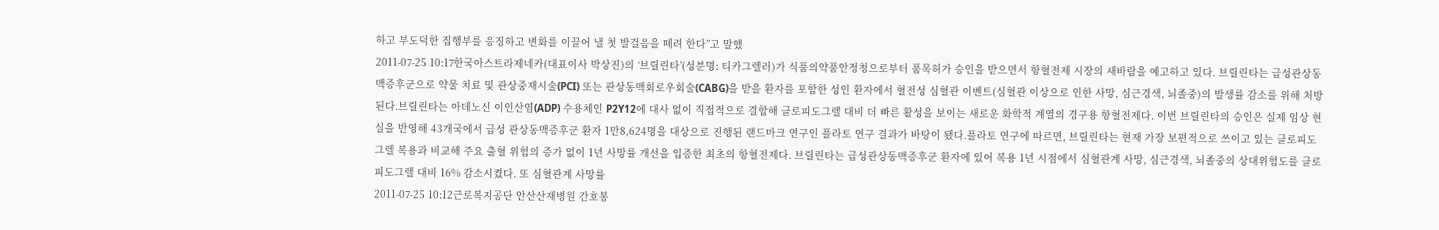하고 부도덕한 집행부를 응징하고 변화를 이끌어 낼 첫 발걸음을 떼려 한다”고 말했
2011-07-25 10:17한국아스트라제네카(대표이사 박상진)의 ‘브릴린타’(성분명: 티카그렐러)가 식품의약품안정청으로부터 품목허가 승인을 받으면서 항혈전제 시장의 새바람을 예고하고 있다. 브릴린타는 급성관상동맥증후군으로 약물 치료 및 관상중재시술(PCI) 또는 관상동맥회로우회술(CABG)을 받을 환자를 포함한 성인 환자에서 혈전성 심혈관 이벤트(심혈관 이상으로 인한 사망, 심근경색, 뇌졸중)의 발생률 감소를 위해 처방된다.브릴린타는 아데노신 이인산염(ADP) 수용체인 P2Y12에 대사 없이 직접적으로 결합해 클로피도그렐 대비 더 빠른 활성을 보이는 새로운 화학적 계열의 경구용 항혈전제다. 이번 브릴린타의 승인은 실제 임상 현실을 반영해 43개국에서 급성 관상동맥증후군 환자 1만8,624명을 대상으로 진행된 랜드마크 연구인 플라토 연구 결과가 바탕이 됐다.플라토 연구에 따르면, 브릴린타는 현재 가장 보편적으로 쓰이고 있는 클로피도그렐 복용과 비교해 주요 출혈 위험의 증가 없이 1년 사망률 개선을 입증한 최초의 항혈전제다. 브릴린타는 급성관상동맥증후군 환자에 있어 복용 1년 시점에서 심혈관계 사망, 심근경색, 뇌졸중의 상대위험도를 클로피도그렐 대비 16% 감소시켰다. 또 심혈관계 사망률
2011-07-25 10:12근로복지공단 안산산재병원 간호봉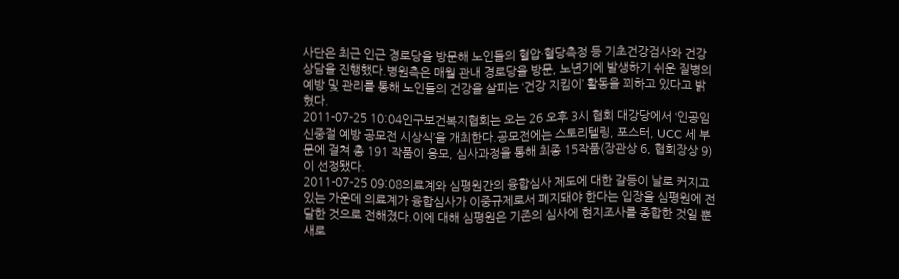사단은 최근 인근 경로당을 방문해 노인들의 혈압·혈당측정 등 기초건강검사와 건강상담을 진행했다.병원측은 매월 관내 경로당을 방문, 노년기에 발생하기 쉬운 질병의 예방 및 관리를 통해 노인들의 건강을 살피는 ‘건강 지킴이’ 활동을 꾀하고 있다고 밝혔다.
2011-07-25 10:04인구보건복지협회는 오는 26 오후 3시 협회 대강당에서 ‘인공임신중절 예방 공모전 시상식’을 개최한다.공모전에는 스토리텔링, 포스터, UCC 세 부문에 걸쳐 총 191 작품이 응모, 심사과정을 통해 최종 15작품(장관상 6, 협회장상 9)이 선정됐다.
2011-07-25 09:08의료계와 심평원간의 융합심사 제도에 대한 갈등이 날로 커지고 있는 가운데 의료계가 융합심사가 이중규제로서 폐지돼야 한다는 입장을 심평원에 전달한 것으로 전해졌다.이에 대해 심평원은 기존의 심사에 현지조사를 종합한 것일 뿐 새로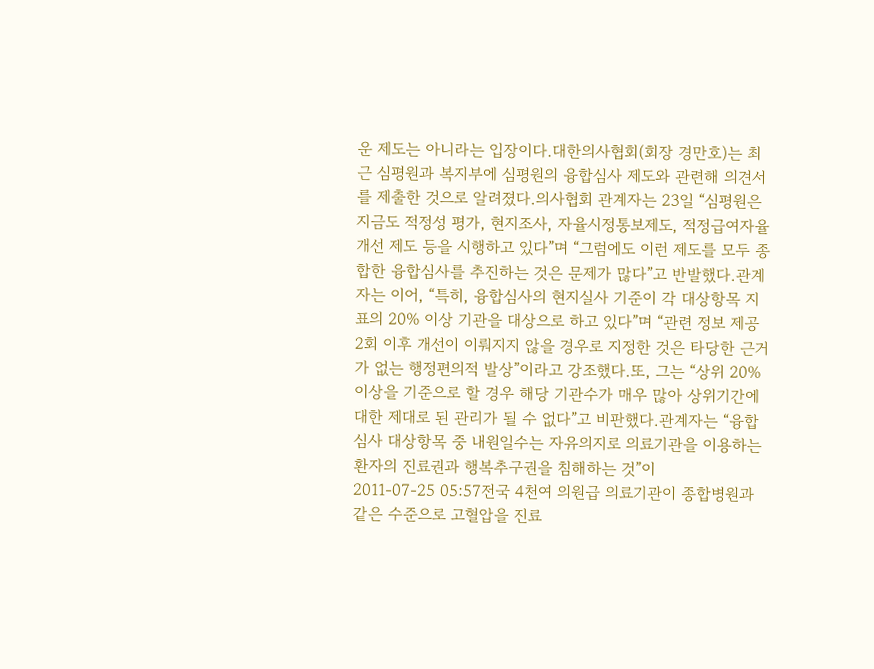운 제도는 아니라는 입장이다.대한의사협회(회장 경만호)는 최근 심평원과 복지부에 심평원의 융합심사 제도와 관련해 의견서를 제출한 것으로 알려졌다.의사협회 관계자는 23일 “심평원은 지금도 적정성 평가, 현지조사, 자율시정통보제도, 적정급여자율개선 제도 등을 시행하고 있다”며 “그럼에도 이런 제도를 모두 종합한 융합심사를 추진하는 것은 문제가 많다”고 반발했다.관계자는 이어, “특히, 융합심사의 현지실사 기준이 각 대상항목 지표의 20% 이상 기관을 대상으로 하고 있다”며 “관련 정보 제공 2회 이후 개선이 이뤄지지 않을 경우로 지정한 것은 타당한 근거가 없는 행정편의적 발상”이라고 강조했다.또, 그는 “상위 20% 이상을 기준으로 할 경우 해당 기관수가 매우 많아 상위기간에 대한 제대로 된 관리가 될 수 없다”고 비판했다.관계자는 “융합심사 대상항목 중 내원일수는 자유의지로 의료기관을 이용하는 환자의 진료권과 행복추구권을 침해하는 것”이
2011-07-25 05:57전국 4천여 의원급 의료기관이 종합병원과 같은 수준으로 고혈압을 진료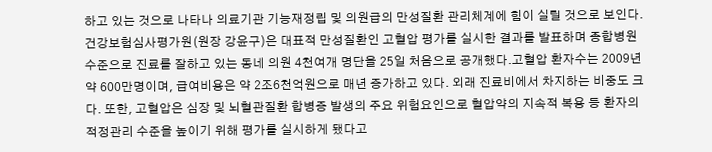하고 있는 것으로 나타나 의료기관 기능재정립 및 의원급의 만성질환 관리체계에 힘이 실릴 것으로 보인다.건강보험심사평가원(원장 강윤구)은 대표적 만성질환인 고혈압 평가를 실시한 결과를 발표하며 종합병원 수준으로 진료를 잘하고 있는 동네 의원 4천여개 명단을 25일 처음으로 공개했다.고혈압 환자수는 2009년 약 600만명이며, 급여비용은 약 2조6천억원으로 매년 증가하고 있다. 외래 진료비에서 차지하는 비중도 크다. 또한, 고혈압은 심장 및 뇌혈관질환 합병증 발생의 주요 위험요인으로 혈압약의 지속적 복용 등 환자의 적정관리 수준을 높이기 위해 평가를 실시하게 됐다고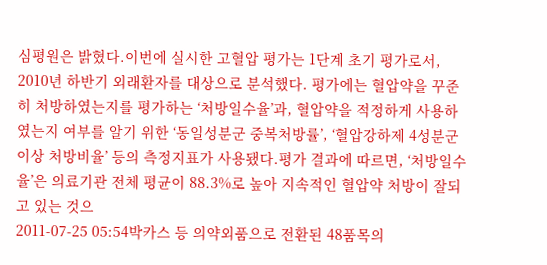심평원은 밝혔다.이번에 실시한 고혈압 평가는 1단계 초기 평가로서, 2010년 하반기 외래환자를 대상으로 분석했다. 평가에는 혈압약을 꾸준히 처방하였는지를 평가하는 ‘처방일수율’과, 혈압약을 적정하게 사용하였는지 여부를 알기 위한 ‘동일성분군 중복처방률’, ‘혈압강하제 4성분군이상 처방비율’ 등의 측정지표가 사용됐다.평가 결과에 따르면, ‘처방일수율’은 의료기관 전체 평균이 88.3%로 높아 지속적인 혈압약 처방이 잘되고 있는 것으
2011-07-25 05:54박카스 등 의약외품으로 전환된 48품목의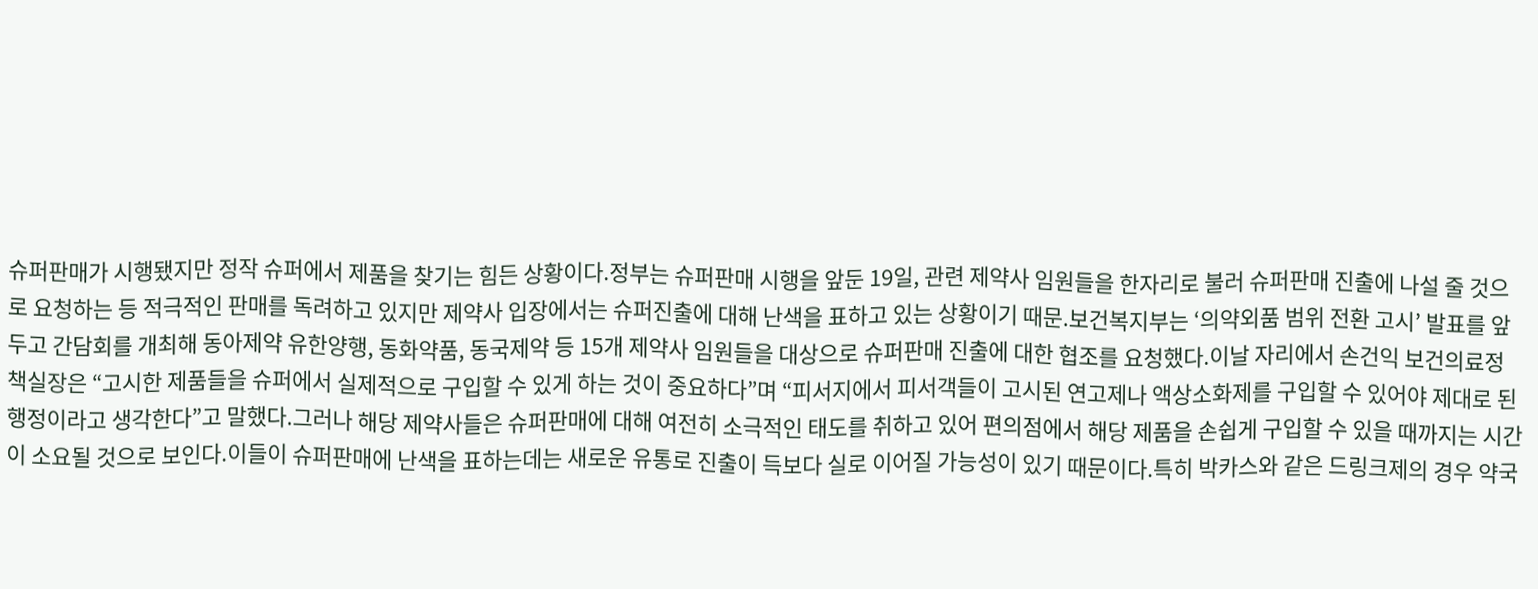슈퍼판매가 시행됐지만 정작 슈퍼에서 제품을 찾기는 힘든 상황이다.정부는 슈퍼판매 시행을 앞둔 19일, 관련 제약사 임원들을 한자리로 불러 슈퍼판매 진출에 나설 줄 것으로 요청하는 등 적극적인 판매를 독려하고 있지만 제약사 입장에서는 슈퍼진출에 대해 난색을 표하고 있는 상황이기 때문.보건복지부는 ‘의약외품 범위 전환 고시’ 발표를 앞두고 간담회를 개최해 동아제약 유한양행, 동화약품, 동국제약 등 15개 제약사 임원들을 대상으로 슈퍼판매 진출에 대한 협조를 요청했다.이날 자리에서 손건익 보건의료정책실장은 “고시한 제품들을 슈퍼에서 실제적으로 구입할 수 있게 하는 것이 중요하다”며 “피서지에서 피서객들이 고시된 연고제나 액상소화제를 구입할 수 있어야 제대로 된 행정이라고 생각한다”고 말했다.그러나 해당 제약사들은 슈퍼판매에 대해 여전히 소극적인 태도를 취하고 있어 편의점에서 해당 제품을 손쉽게 구입할 수 있을 때까지는 시간이 소요될 것으로 보인다.이들이 슈퍼판매에 난색을 표하는데는 새로운 유통로 진출이 득보다 실로 이어질 가능성이 있기 때문이다.특히 박카스와 같은 드링크제의 경우 약국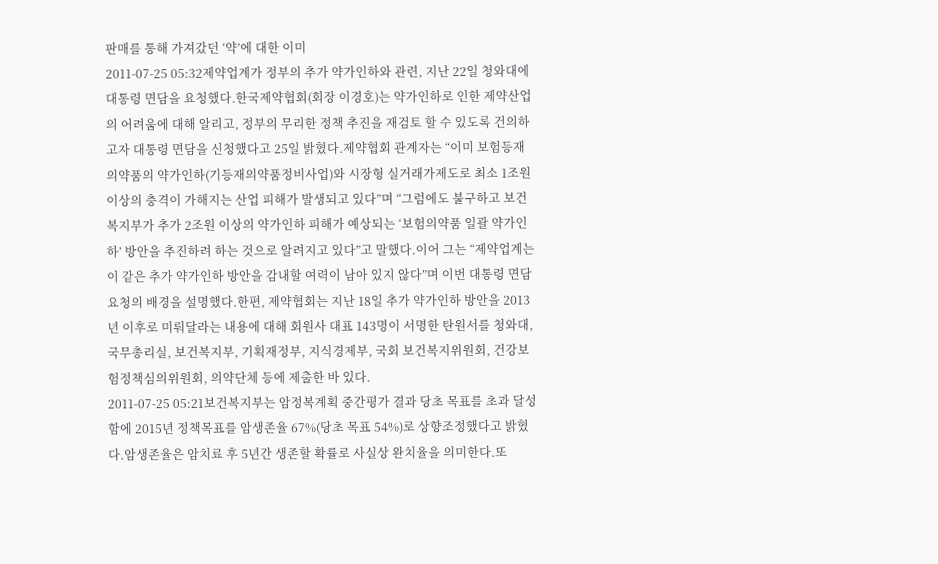판매를 통해 가져갔던 ‘약’에 대한 이미
2011-07-25 05:32제약업계가 정부의 추가 약가인하와 관련, 지난 22일 청와대에 대통령 면담을 요청했다.한국제약협회(회장 이경호)는 약가인하로 인한 제약산업의 어려움에 대해 알리고, 정부의 무리한 정책 추진을 재검토 할 수 있도록 건의하고자 대통령 면담을 신청했다고 25일 밝혔다.제약협회 관계자는 “이미 보험등재 의약품의 약가인하(기등재의약품정비사업)와 시장형 실거래가제도로 최소 1조원 이상의 충격이 가해지는 산업 피해가 발생되고 있다”며 “그럼에도 불구하고 보건복지부가 추가 2조원 이상의 약가인하 피해가 예상되는 ‘보험의약품 일괄 약가인하’ 방안을 추진하려 하는 것으로 알려지고 있다”고 말했다.이어 그는 “제약업계는 이 같은 추가 약가인하 방안을 감내할 여력이 남아 있지 않다”며 이번 대통령 면담 요청의 배경을 설명했다.한편, 제약협회는 지난 18일 추가 약가인하 방안을 2013년 이후로 미뤄달라는 내용에 대해 회원사 대표 143명이 서명한 탄원서를 청와대, 국무총리실, 보건복지부, 기획재정부, 지식경제부, 국회 보건복지위원회, 건강보험정책심의위원회, 의약단체 등에 제출한 바 있다.
2011-07-25 05:21보건복지부는 암정복계획 중간평가 결과 당초 목표를 초과 달성함에 2015년 정책목표를 암생존율 67%(당초 목표 54%)로 상향조정했다고 밝혔다.암생존율은 암치료 후 5년간 생존할 확률로 사실상 완치율을 의미한다.또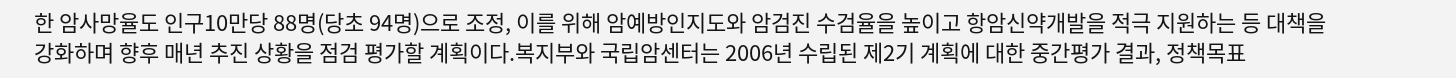한 암사망율도 인구10만당 88명(당초 94명)으로 조정, 이를 위해 암예방인지도와 암검진 수검율을 높이고 항암신약개발을 적극 지원하는 등 대책을 강화하며 향후 매년 추진 상황을 점검 평가할 계획이다.복지부와 국립암센터는 2006년 수립된 제2기 계획에 대한 중간평가 결과, 정책목표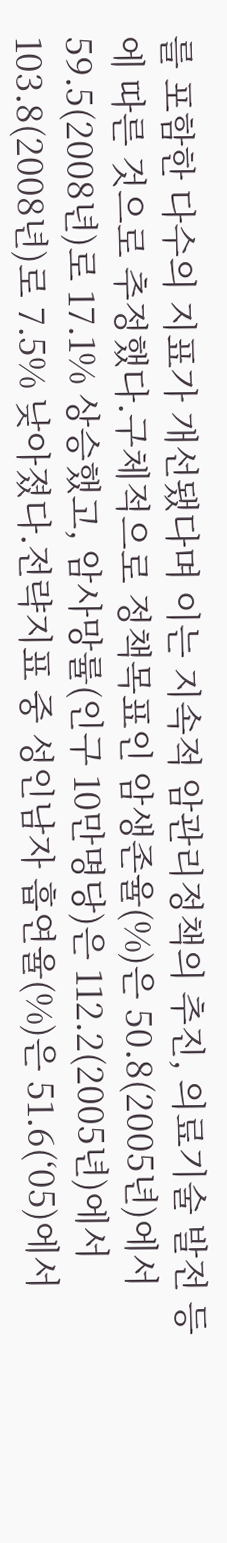를 포함한 다수의 지표가 개선됐다며 이는 지속적 암관리정책의 추진, 의료기술 발전 등에 따른 것으로 추정했다.구체적으로 정책목표인 암생존율(%)은 50.8(2005년)에서 59.5(2008년)로 17.1% 상승했고, 암사망률(인구 10만명당)은 112.2(2005년)에서 103.8(2008년)로 7.5% 낮아졌다.전략지표 중 성인남자 흡연율(%)은 51.6(‘05)에서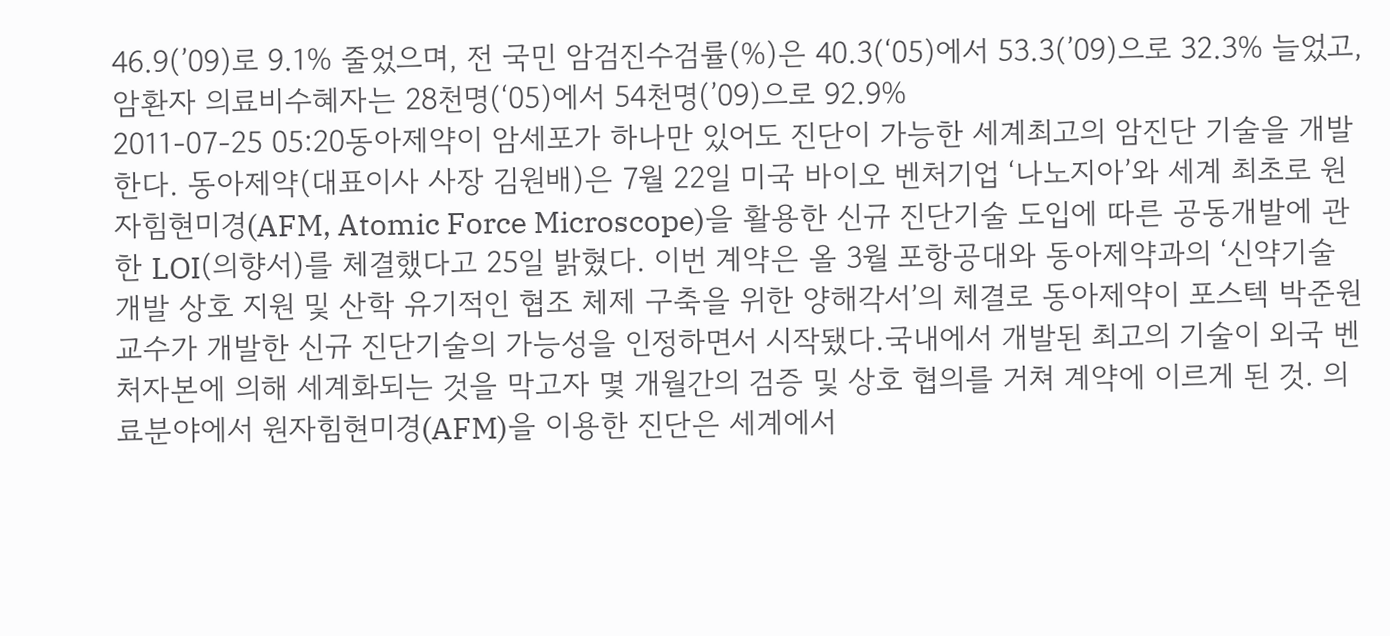46.9(’09)로 9.1% 줄었으며, 전 국민 암검진수검률(%)은 40.3(‘05)에서 53.3(’09)으로 32.3% 늘었고, 암환자 의료비수혜자는 28천명(‘05)에서 54천명(’09)으로 92.9%
2011-07-25 05:20동아제약이 암세포가 하나만 있어도 진단이 가능한 세계최고의 암진단 기술을 개발한다. 동아제약(대표이사 사장 김원배)은 7월 22일 미국 바이오 벤처기업 ‘나노지아’와 세계 최초로 원자힘현미경(AFM, Atomic Force Microscope)을 활용한 신규 진단기술 도입에 따른 공동개발에 관한 LOI(의향서)를 체결했다고 25일 밝혔다. 이번 계약은 올 3월 포항공대와 동아제약과의 ‘신약기술 개발 상호 지원 및 산학 유기적인 협조 체제 구축을 위한 양해각서’의 체결로 동아제약이 포스텍 박준원 교수가 개발한 신규 진단기술의 가능성을 인정하면서 시작됐다.국내에서 개발된 최고의 기술이 외국 벤처자본에 의해 세계화되는 것을 막고자 몇 개월간의 검증 및 상호 협의를 거쳐 계약에 이르게 된 것. 의료분야에서 원자힘현미경(AFM)을 이용한 진단은 세계에서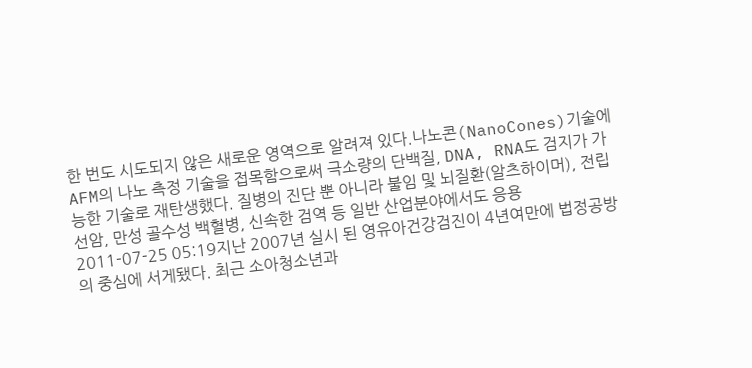한 번도 시도되지 않은 새로운 영역으로 알려져 있다.나노콘(NanoCones)기술에 AFM의 나노 측정 기술을 접목함으로써 극소량의 단백질, DNA, RNA도 검지가 가능한 기술로 재탄생했다. 질병의 진단 뿐 아니라 불임 및 뇌질환(알츠하이머), 전립선암, 만성 골수성 백혈병, 신속한 검역 등 일반 산업분야에서도 응용
2011-07-25 05:19지난 2007년 실시 된 영유아건강검진이 4년여만에 법정공방의 중심에 서게됐다. 최근 소아청소년과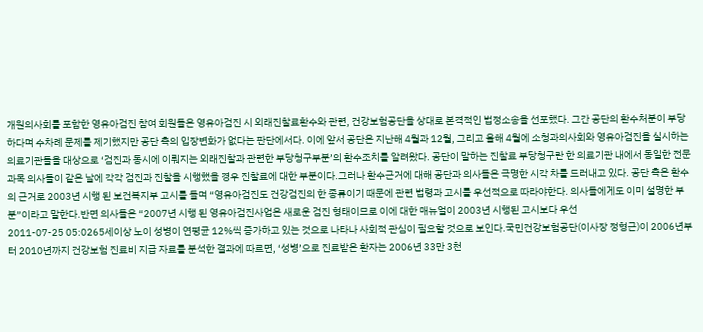개원의사회를 포함한 영유아검진 참여 회원들은 영유아검진 시 외래진찰료환수와 관련, 건강보험공단을 상대로 본격적인 법정소송을 선포했다. 그간 공단의 환수처분이 부당하다며 수차례 문제를 제기했지만 공단 측의 입장변화가 없다는 판단에서다. 이에 앞서 공단은 지난해 4월과 12월, 그리고 올해 4월에 소청과의사회와 영유아검진을 실시하는 의료기관들을 대상으로 ‘검진과 동시에 이뤄지는 외래진찰과 관련한 부당청구부분’의 환수조치를 알려왔다. 공단이 말하는 진찰료 부당청구란 한 의료기관 내에서 동일한 전문과목 의사들이 같은 날에 각각 검진과 진찰을 시행했을 경우 진찰료에 대한 부분이다.그러나 환수근거에 대해 공단과 의사들은 극명한 시각 차를 드러내고 있다. 공단 측은 환수의 근거로 2003년 시행 된 보건복지부 고시를 들며 “영유아검진도 건강검진의 한 종류이기 때문에 관련 법령과 고시를 우선적으로 따라야한다. 의사들에게도 이미 설명한 부분”이라고 말한다.반면 의사들은 “2007년 시행 된 영유아검진사업은 새로운 검진 형태이므로 이에 대한 매뉴얼이 2003년 시행된 고시보다 우선
2011-07-25 05:0265세이상 노이 성병이 연평균 12%씩 증가하고 있는 것으로 나타나 사회적 관심이 필요할 것으로 보인다.국민건강보험공단(이사장 정형근)이 2006년부터 2010년까지 건강보험 진료비 지급 자료를 분석한 결과에 따르면, ‘성병’으로 진료받은 환자는 2006년 33만 3천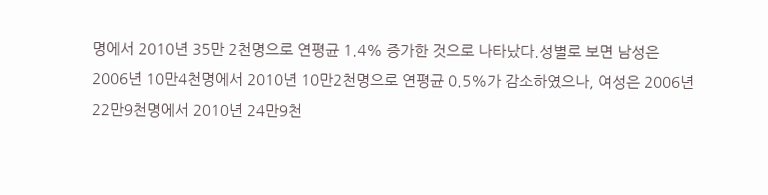명에서 2010년 35만 2천명으로 연평균 1.4% 증가한 것으로 나타났다.성별로 보면 남성은 2006년 10만4천명에서 2010년 10만2천명으로 연평균 0.5%가 감소하였으나, 여성은 2006년 22만9천명에서 2010년 24만9천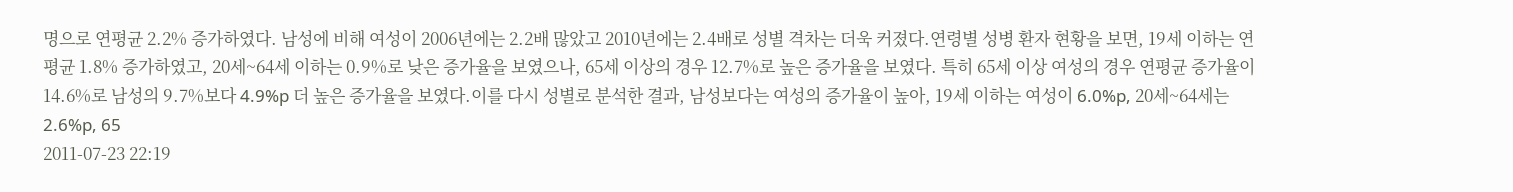명으로 연평균 2.2% 증가하였다. 남성에 비해 여성이 2006년에는 2.2배 많았고 2010년에는 2.4배로 성별 격차는 더욱 커졌다.연령별 성병 환자 현황을 보면, 19세 이하는 연평균 1.8% 증가하였고, 20세~64세 이하는 0.9%로 낮은 증가율을 보였으나, 65세 이상의 경우 12.7%로 높은 증가율을 보였다. 특히 65세 이상 여성의 경우 연평균 증가율이 14.6%로 남성의 9.7%보다 4.9%p 더 높은 증가율을 보였다.이를 다시 성별로 분석한 결과, 남성보다는 여성의 증가율이 높아, 19세 이하는 여성이 6.0%p, 20세~64세는 2.6%p, 65
2011-07-23 22:19